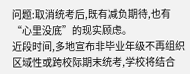问题:取消统考后,既有减负期待,也有“心里没底”的现实顾虑。
近段时间,多地宣布非毕业年级不再组织区域性或跨校际期末统考,学校将结合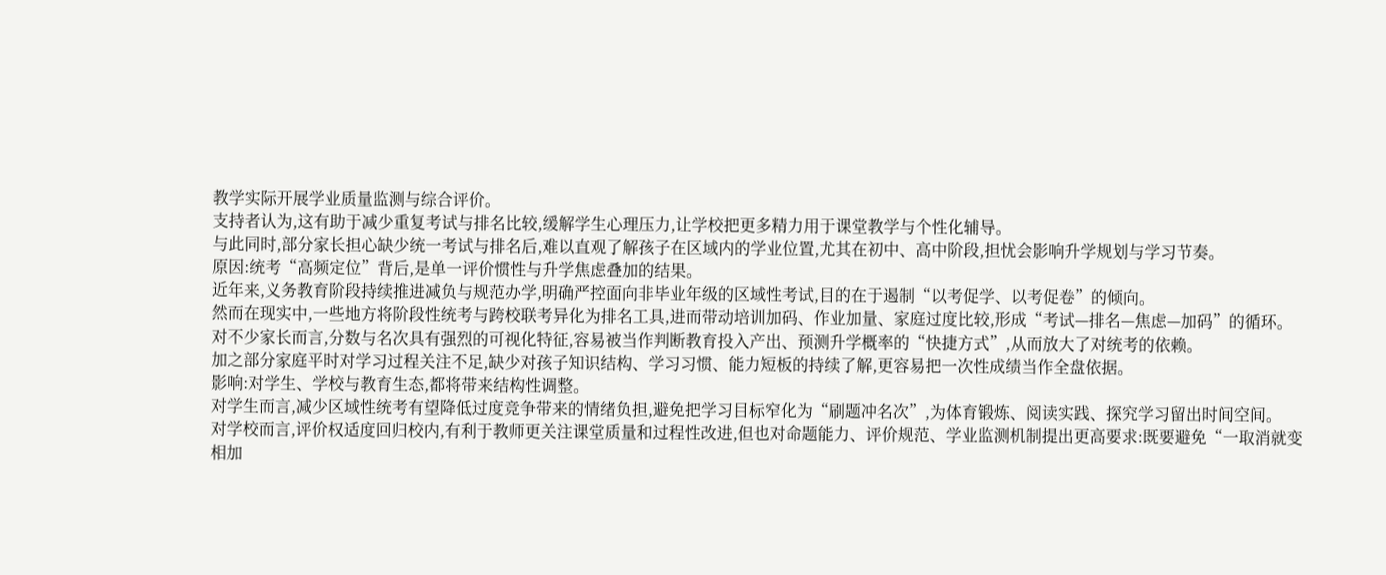教学实际开展学业质量监测与综合评价。
支持者认为,这有助于减少重复考试与排名比较,缓解学生心理压力,让学校把更多精力用于课堂教学与个性化辅导。
与此同时,部分家长担心缺少统一考试与排名后,难以直观了解孩子在区域内的学业位置,尤其在初中、高中阶段,担忧会影响升学规划与学习节奏。
原因:统考“高频定位”背后,是单一评价惯性与升学焦虑叠加的结果。
近年来,义务教育阶段持续推进减负与规范办学,明确严控面向非毕业年级的区域性考试,目的在于遏制“以考促学、以考促卷”的倾向。
然而在现实中,一些地方将阶段性统考与跨校联考异化为排名工具,进而带动培训加码、作业加量、家庭过度比较,形成“考试—排名—焦虑—加码”的循环。
对不少家长而言,分数与名次具有强烈的可视化特征,容易被当作判断教育投入产出、预测升学概率的“快捷方式”,从而放大了对统考的依赖。
加之部分家庭平时对学习过程关注不足,缺少对孩子知识结构、学习习惯、能力短板的持续了解,更容易把一次性成绩当作全盘依据。
影响:对学生、学校与教育生态,都将带来结构性调整。
对学生而言,减少区域性统考有望降低过度竞争带来的情绪负担,避免把学习目标窄化为“刷题冲名次”,为体育锻炼、阅读实践、探究学习留出时间空间。
对学校而言,评价权适度回归校内,有利于教师更关注课堂质量和过程性改进,但也对命题能力、评价规范、学业监测机制提出更高要求:既要避免“一取消就变相加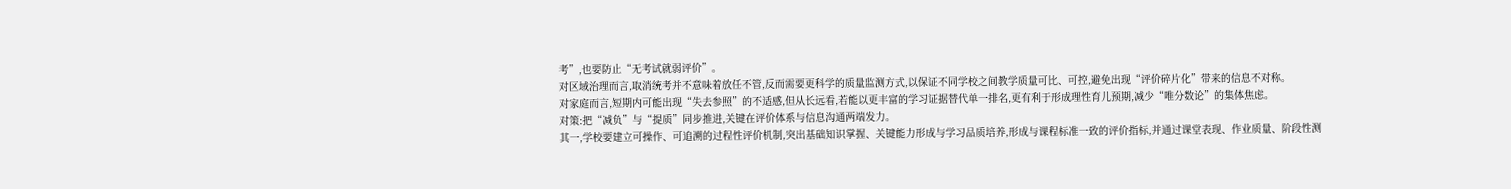考”,也要防止“无考试就弱评价”。
对区域治理而言,取消统考并不意味着放任不管,反而需要更科学的质量监测方式,以保证不同学校之间教学质量可比、可控,避免出现“评价碎片化”带来的信息不对称。
对家庭而言,短期内可能出现“失去参照”的不适感,但从长远看,若能以更丰富的学习证据替代单一排名,更有利于形成理性育儿预期,减少“唯分数论”的集体焦虑。
对策:把“减负”与“提质”同步推进,关键在评价体系与信息沟通两端发力。
其一,学校要建立可操作、可追溯的过程性评价机制,突出基础知识掌握、关键能力形成与学习品质培养,形成与课程标准一致的评价指标,并通过课堂表现、作业质量、阶段性测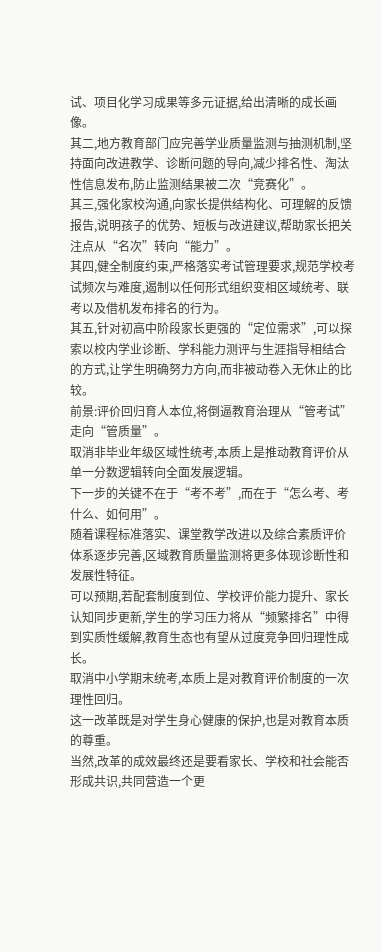试、项目化学习成果等多元证据,给出清晰的成长画像。
其二,地方教育部门应完善学业质量监测与抽测机制,坚持面向改进教学、诊断问题的导向,减少排名性、淘汰性信息发布,防止监测结果被二次“竞赛化”。
其三,强化家校沟通,向家长提供结构化、可理解的反馈报告,说明孩子的优势、短板与改进建议,帮助家长把关注点从“名次”转向“能力”。
其四,健全制度约束,严格落实考试管理要求,规范学校考试频次与难度,遏制以任何形式组织变相区域统考、联考以及借机发布排名的行为。
其五,针对初高中阶段家长更强的“定位需求”,可以探索以校内学业诊断、学科能力测评与生涯指导相结合的方式,让学生明确努力方向,而非被动卷入无休止的比较。
前景:评价回归育人本位,将倒逼教育治理从“管考试”走向“管质量”。
取消非毕业年级区域性统考,本质上是推动教育评价从单一分数逻辑转向全面发展逻辑。
下一步的关键不在于“考不考”,而在于“怎么考、考什么、如何用”。
随着课程标准落实、课堂教学改进以及综合素质评价体系逐步完善,区域教育质量监测将更多体现诊断性和发展性特征。
可以预期,若配套制度到位、学校评价能力提升、家长认知同步更新,学生的学习压力将从“频繁排名”中得到实质性缓解,教育生态也有望从过度竞争回归理性成长。
取消中小学期末统考,本质上是对教育评价制度的一次理性回归。
这一改革既是对学生身心健康的保护,也是对教育本质的尊重。
当然,改革的成效最终还是要看家长、学校和社会能否形成共识,共同营造一个更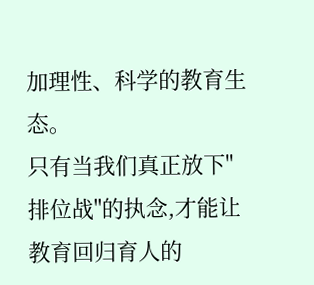加理性、科学的教育生态。
只有当我们真正放下"排位战"的执念,才能让教育回归育人的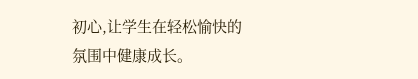初心,让学生在轻松愉快的氛围中健康成长。